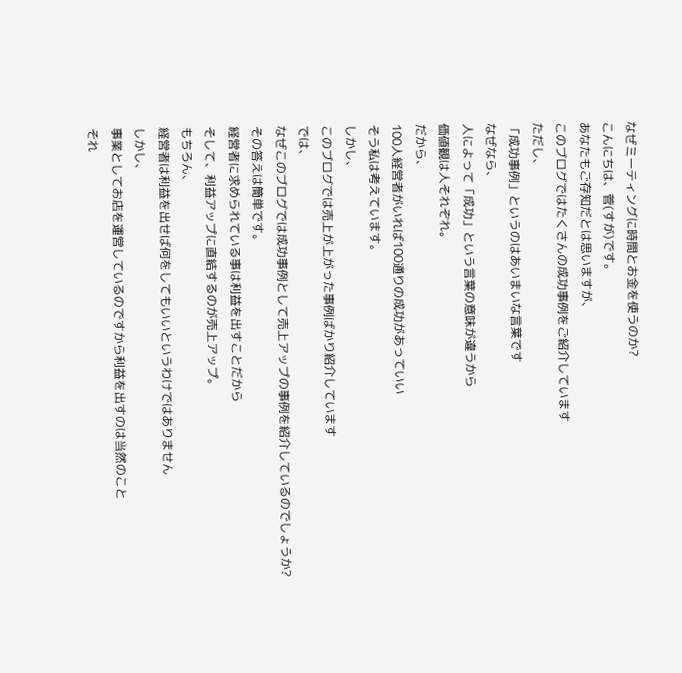なぜミーティングに時間とお金を使うのか?
こんにちは、菅(すが)です。
あなたもご存知だとは思いますが、
このブログではたくさんの成功事例をご紹介しています
ただし、
「成功事例」というのはあいまいな言葉です
なぜなら、
人によって「成功」という言葉の意味が違うから
価値観は人それぞれ。
だから、
100人経営者がいれば100通りの成功があっていい
そう私は考えています。
しかし、
このブログでは売上が上がった事例ばかり紹介しています
では、
なぜこのブログでは成功事例として売上アップの事例を紹介しているのでしょうか?
その答えは簡単です。
経営者に求められている事は利益を出すことだから
そして、利益アップに直結するのが売上アップ。
もちろん、
経営者は利益を出せば何をしてもいいというわけではありません
しかし、
事業としてお店を運営しているのですから利益を出すのは当然のこと
それ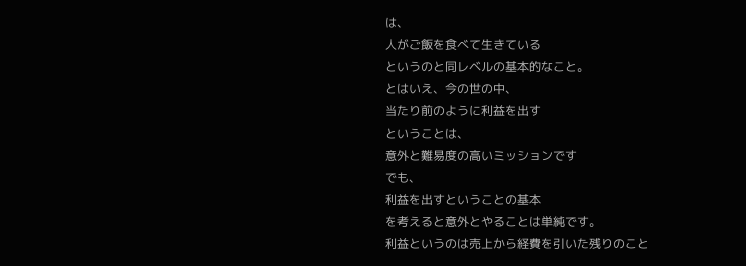は、
人がご飯を食べて生きている
というのと同レベルの基本的なこと。
とはいえ、今の世の中、
当たり前のように利益を出す
ということは、
意外と難易度の高いミッションです
でも、
利益を出すということの基本
を考えると意外とやることは単純です。
利益というのは売上から経費を引いた残りのこと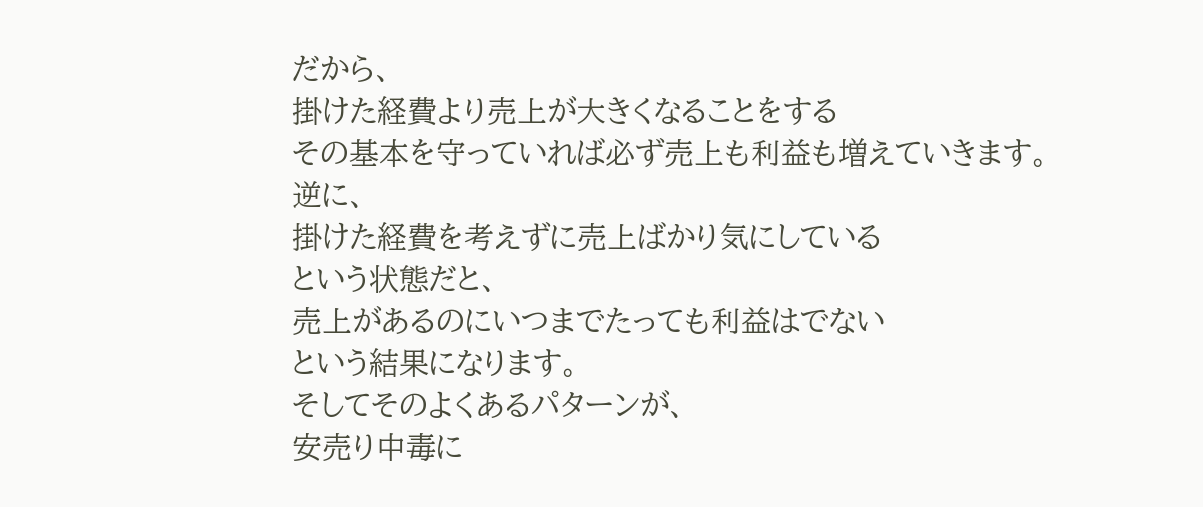だから、
掛けた経費より売上が大きくなることをする
その基本を守っていれば必ず売上も利益も増えていきます。
逆に、
掛けた経費を考えずに売上ばかり気にしている
という状態だと、
売上があるのにいつまでたっても利益はでない
という結果になります。
そしてそのよくあるパターンが、
安売り中毒に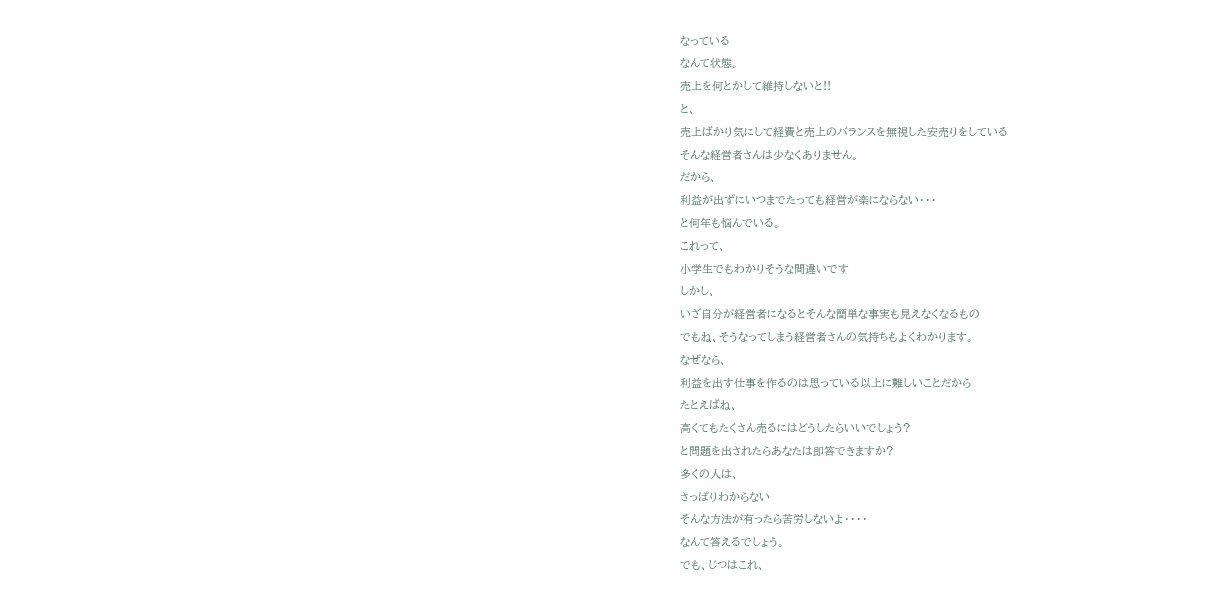なっている
なんて状態。
売上を何とかして維持しないと!!
と、
売上ばかり気にして経費と売上のバランスを無視した安売りをしている
そんな経営者さんは少なくありません。
だから、
利益が出ずにいつまでたっても経営が楽にならない・・・
と何年も悩んでいる。
これって、
小学生でもわかりそうな間違いです
しかし、
いざ自分が経営者になるとそんな簡単な事実も見えなくなるもの
でもね、そうなってしまう経営者さんの気持ちもよくわかります。
なぜなら、
利益を出す仕事を作るのは思っている以上に難しいことだから
たとえばね、
高くてもたくさん売るにはどうしたらいいでしょう?
と問題を出されたらあなたは即答できますか?
多くの人は、
さっぱりわからない
そんな方法が有ったら苦労しないよ・・・・
なんて答えるでしょう。
でも、じつはこれ、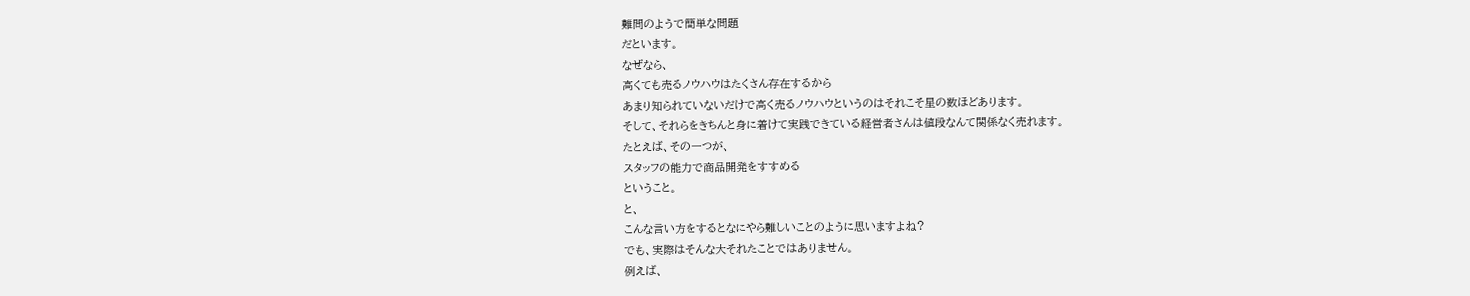難問のようで簡単な問題
だといます。
なぜなら、
高くても売るノウハウはたくさん存在するから
あまり知られていないだけで高く売るノウハウというのはそれこそ星の数ほどあります。
そして、それらをきちんと身に着けて実践できている経営者さんは値段なんて関係なく売れます。
たとえば、その一つが、
スタッフの能力で商品開発をすすめる
ということ。
と、
こんな言い方をするとなにやら難しいことのように思いますよね?
でも、実際はそんな大それたことではありません。
例えば、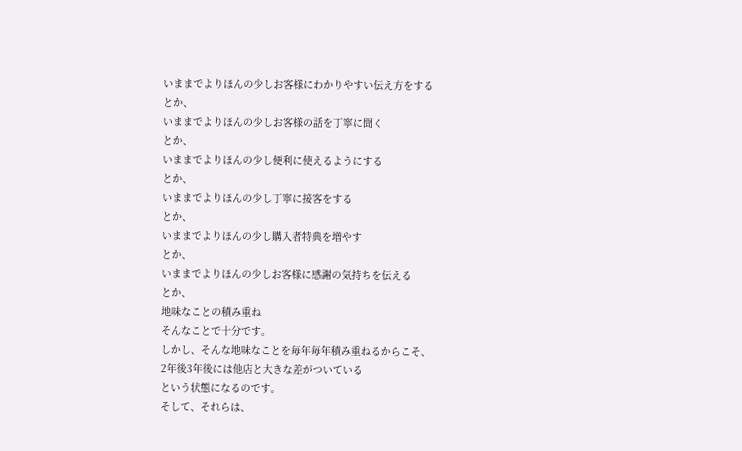いままでよりほんの少しお客様にわかりやすい伝え方をする
とか、
いままでよりほんの少しお客様の話を丁寧に聞く
とか、
いままでよりほんの少し便利に使えるようにする
とか、
いままでよりほんの少し丁寧に接客をする
とか、
いままでよりほんの少し購入者特典を増やす
とか、
いままでよりほんの少しお客様に感謝の気持ちを伝える
とか、
地味なことの積み重ね
そんなことで十分です。
しかし、そんな地味なことを毎年毎年積み重ねるからこそ、
2年後3年後には他店と大きな差がついている
という状態になるのです。
そして、それらは、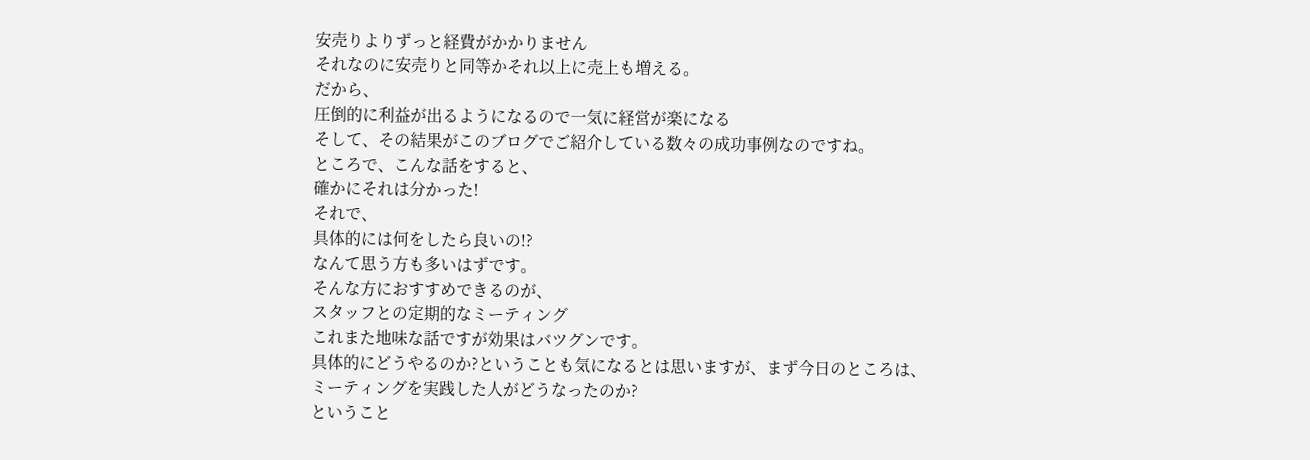安売りよりずっと経費がかかりません
それなのに安売りと同等かそれ以上に売上も増える。
だから、
圧倒的に利益が出るようになるので一気に経営が楽になる
そして、その結果がこのブログでご紹介している数々の成功事例なのですね。
ところで、こんな話をすると、
確かにそれは分かった!
それで、
具体的には何をしたら良いの!?
なんて思う方も多いはずです。
そんな方におすすめできるのが、
スタッフとの定期的なミーティング
これまた地味な話ですが効果はバツグンです。
具体的にどうやるのか?ということも気になるとは思いますが、まず今日のところは、
ミーティングを実践した人がどうなったのか?
ということ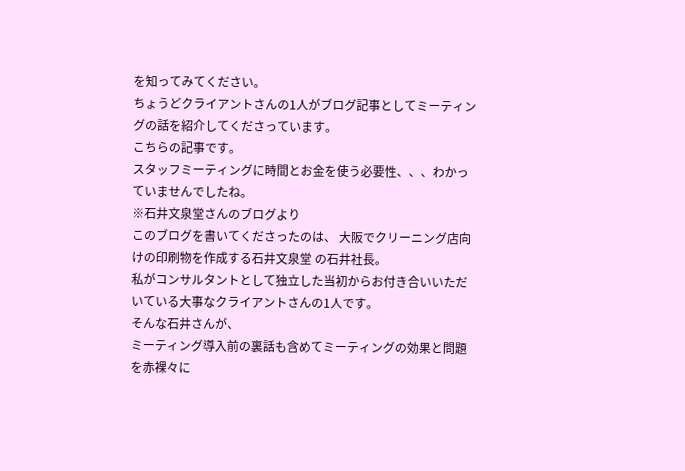を知ってみてください。
ちょうどクライアントさんの1人がブログ記事としてミーティングの話を紹介してくださっています。
こちらの記事です。
スタッフミーティングに時間とお金を使う必要性、、、わかっていませんでしたね。
※石井文泉堂さんのブログより
このブログを書いてくださったのは、 大阪でクリーニング店向けの印刷物を作成する石井文泉堂 の石井社長。
私がコンサルタントとして独立した当初からお付き合いいただいている大事なクライアントさんの1人です。
そんな石井さんが、
ミーティング導入前の裏話も含めてミーティングの効果と問題を赤裸々に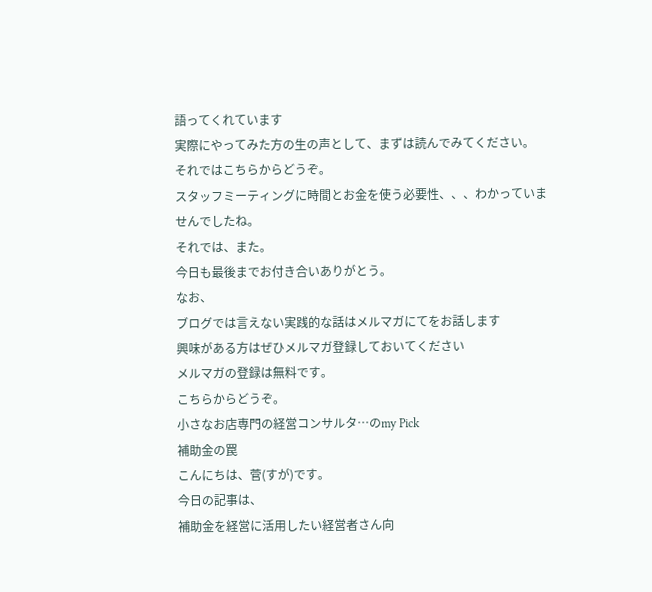語ってくれています
実際にやってみた方の生の声として、まずは読んでみてください。
それではこちらからどうぞ。
スタッフミーティングに時間とお金を使う必要性、、、わかっていませんでしたね。
それでは、また。
今日も最後までお付き合いありがとう。
なお、
ブログでは言えない実践的な話はメルマガにてをお話します
興味がある方はぜひメルマガ登録しておいてください
メルマガの登録は無料です。
こちらからどうぞ。
小さなお店専門の経営コンサルタ…のmy Pick
補助金の罠
こんにちは、菅(すが)です。
今日の記事は、
補助金を経営に活用したい経営者さん向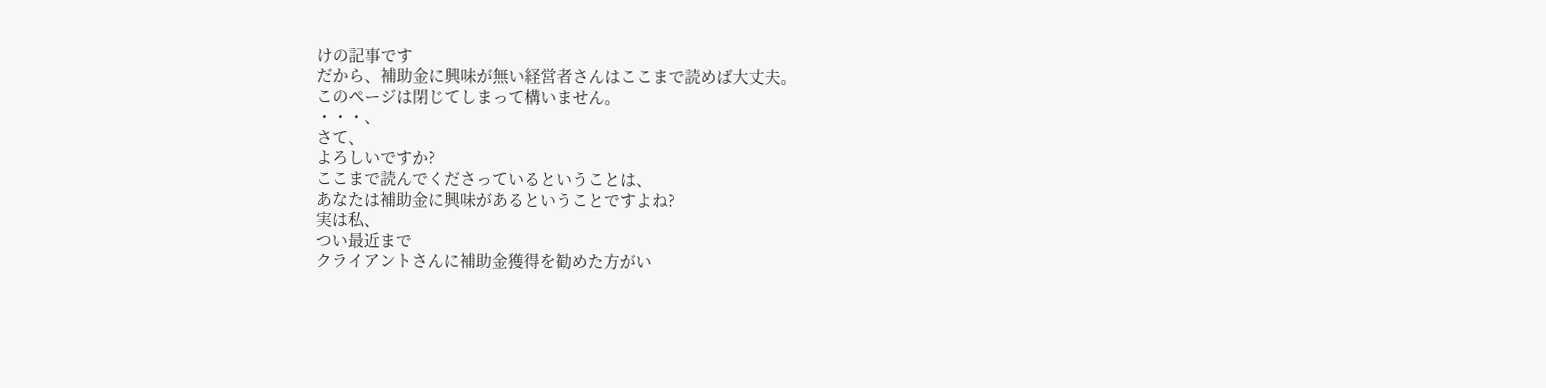けの記事です
だから、補助金に興味が無い経営者さんはここまで読めば大丈夫。
このページは閉じてしまって構いません。
・・・、
さて、
よろしいですか?
ここまで読んでくださっているということは、
あなたは補助金に興味があるということですよね?
実は私、
つい最近まで
クライアントさんに補助金獲得を勧めた方がい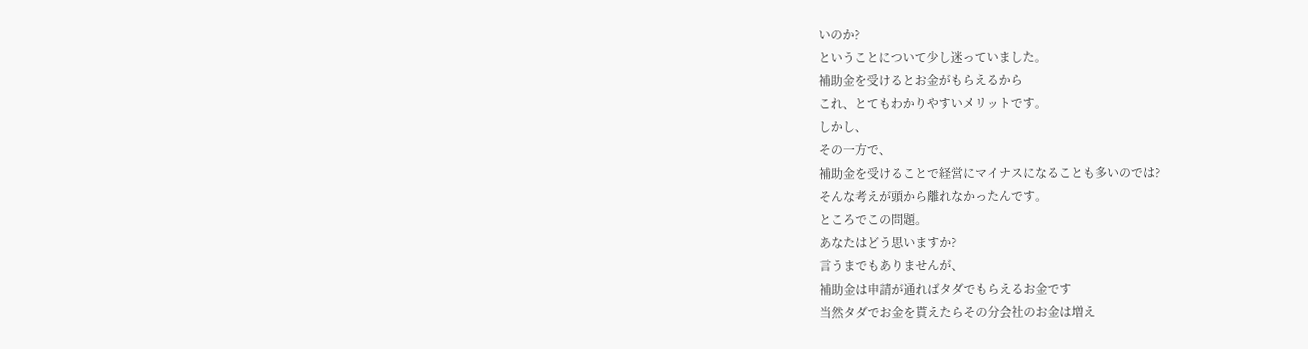いのか?
ということについて少し迷っていました。
補助金を受けるとお金がもらえるから
これ、とてもわかりやすいメリットです。
しかし、
その一方で、
補助金を受けることで経営にマイナスになることも多いのでは?
そんな考えが頭から離れなかったんです。
ところでこの問題。
あなたはどう思いますか?
言うまでもありませんが、
補助金は申請が通ればタダでもらえるお金です
当然タダでお金を貰えたらその分会社のお金は増え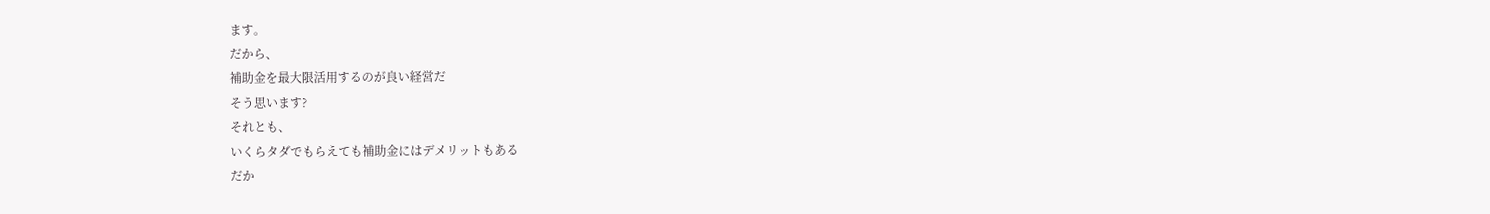ます。
だから、
補助金を最大限活用するのが良い経営だ
そう思います?
それとも、
いくらタダでもらえても補助金にはデメリットもある
だか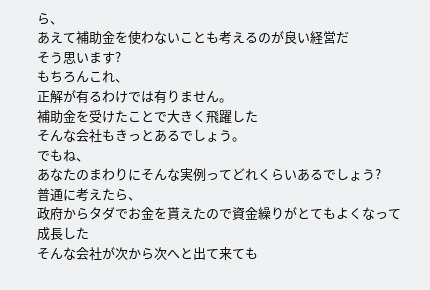ら、
あえて補助金を使わないことも考えるのが良い経営だ
そう思います?
もちろんこれ、
正解が有るわけでは有りません。
補助金を受けたことで大きく飛躍した
そんな会社もきっとあるでしょう。
でもね、
あなたのまわりにそんな実例ってどれくらいあるでしょう?
普通に考えたら、
政府からタダでお金を貰えたので資金繰りがとてもよくなって成長した
そんな会社が次から次へと出て来ても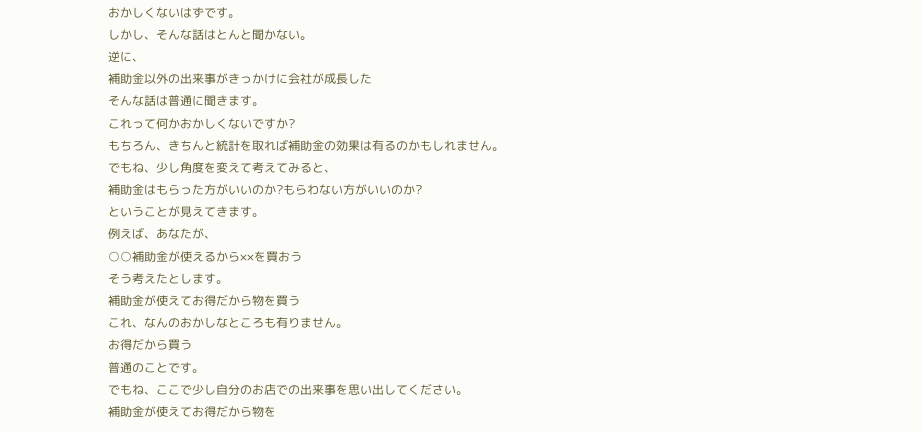おかしくないはずです。
しかし、そんな話はとんと聞かない。
逆に、
補助金以外の出来事がきっかけに会社が成長した
そんな話は普通に聞きます。
これって何かおかしくないですか?
もちろん、きちんと統計を取れば補助金の効果は有るのかもしれません。
でもね、少し角度を変えて考えてみると、
補助金はもらった方がいいのか?もらわない方がいいのか?
ということが見えてきます。
例えば、あなたが、
○○補助金が使えるから××を買おう
そう考えたとします。
補助金が使えてお得だから物を買う
これ、なんのおかしなところも有りません。
お得だから買う
普通のことです。
でもね、ここで少し自分のお店での出来事を思い出してください。
補助金が使えてお得だから物を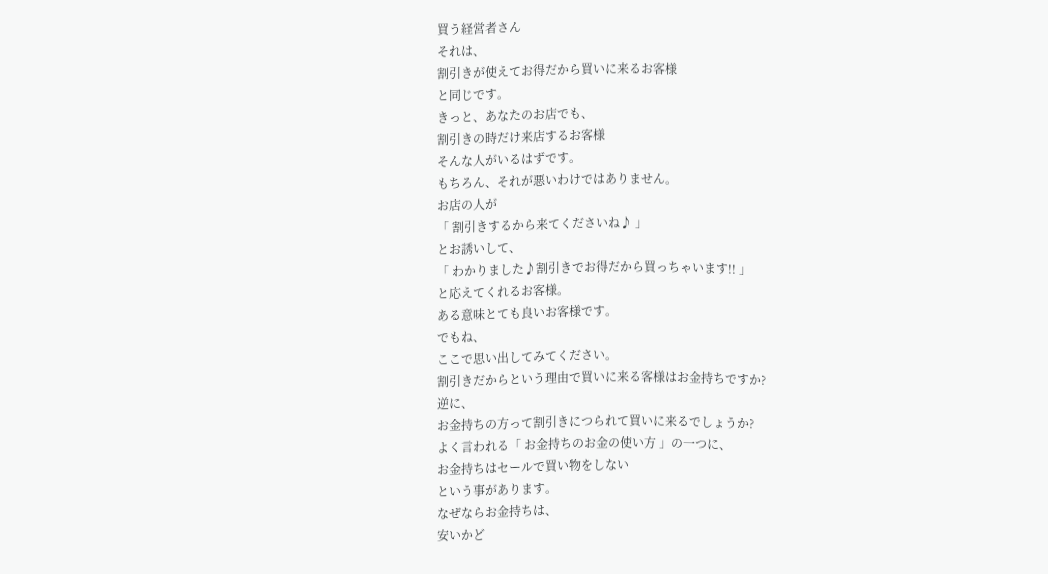買う経営者さん
それは、
割引きが使えてお得だから買いに来るお客様
と同じです。
きっと、あなたのお店でも、
割引きの時だけ来店するお客様
そんな人がいるはずです。
もちろん、それが悪いわけではありません。
お店の人が
「 割引きするから来てくださいね♪ 」
とお誘いして、
「 わかりました♪割引きでお得だから買っちゃいます!! 」
と応えてくれるお客様。
ある意味とても良いお客様です。
でもね、
ここで思い出してみてください。
割引きだからという理由で買いに来る客様はお金持ちですか?
逆に、
お金持ちの方って割引きにつられて買いに来るでしょうか?
よく言われる「 お金持ちのお金の使い方 」の一つに、
お金持ちはセールで買い物をしない
という事があります。
なぜならお金持ちは、
安いかど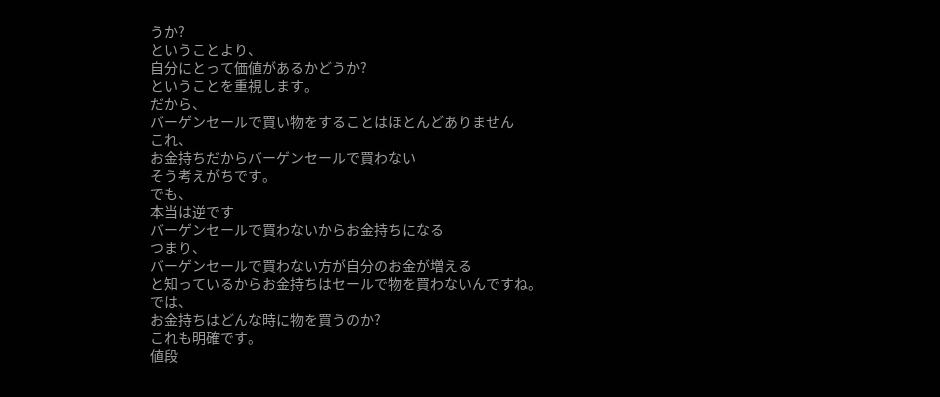うか?
ということより、
自分にとって価値があるかどうか?
ということを重視します。
だから、
バーゲンセールで買い物をすることはほとんどありません
これ、
お金持ちだからバーゲンセールで買わない
そう考えがちです。
でも、
本当は逆です
バーゲンセールで買わないからお金持ちになる
つまり、
バーゲンセールで買わない方が自分のお金が増える
と知っているからお金持ちはセールで物を買わないんですね。
では、
お金持ちはどんな時に物を買うのか?
これも明確です。
値段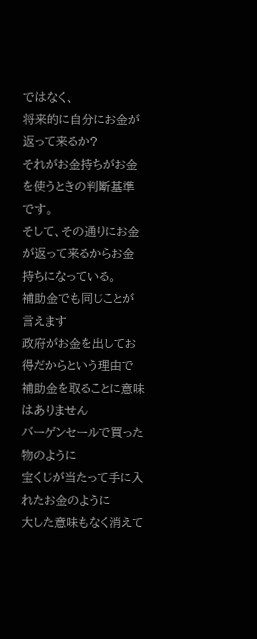ではなく、
将来的に自分にお金が返って来るか?
それがお金持ちがお金を使うときの判断基準です。
そして、その通りにお金が返って来るからお金持ちになっている。
補助金でも同じことが言えます
政府がお金を出してお得だからという理由で補助金を取ることに意味はありません
バーゲンセールで買った物のように
宝くじが当たって手に入れたお金のように
大した意味もなく消えて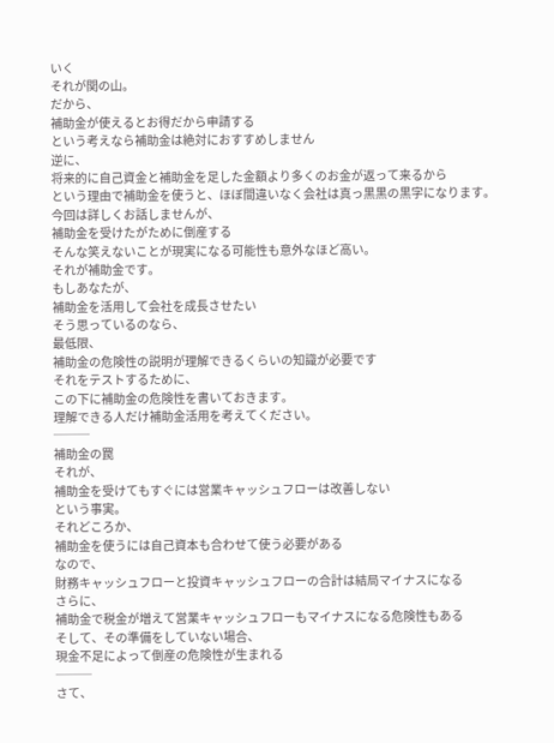いく
それが関の山。
だから、
補助金が使えるとお得だから申請する
という考えなら補助金は絶対におすすめしません
逆に、
将来的に自己資金と補助金を足した金額より多くのお金が返って来るから
という理由で補助金を使うと、ほぼ間違いなく会社は真っ黒黒の黒字になります。
今回は詳しくお話しませんが、
補助金を受けたがために倒産する
そんな笑えないことが現実になる可能性も意外なほど高い。
それが補助金です。
もしあなたが、
補助金を活用して会社を成長させたい
そう思っているのなら、
最低限、
補助金の危険性の説明が理解できるくらいの知識が必要です
それをテストするために、
この下に補助金の危険性を書いておきます。
理解できる人だけ補助金活用を考えてください。
───
補助金の罠
それが、
補助金を受けてもすぐには営業キャッシュフローは改善しない
という事実。
それどころか、
補助金を使うには自己資本も合わせて使う必要がある
なので、
財務キャッシュフローと投資キャッシュフローの合計は結局マイナスになる
さらに、
補助金で税金が増えて営業キャッシュフローもマイナスになる危険性もある
そして、その準備をしていない場合、
現金不足によって倒産の危険性が生まれる
───
さて、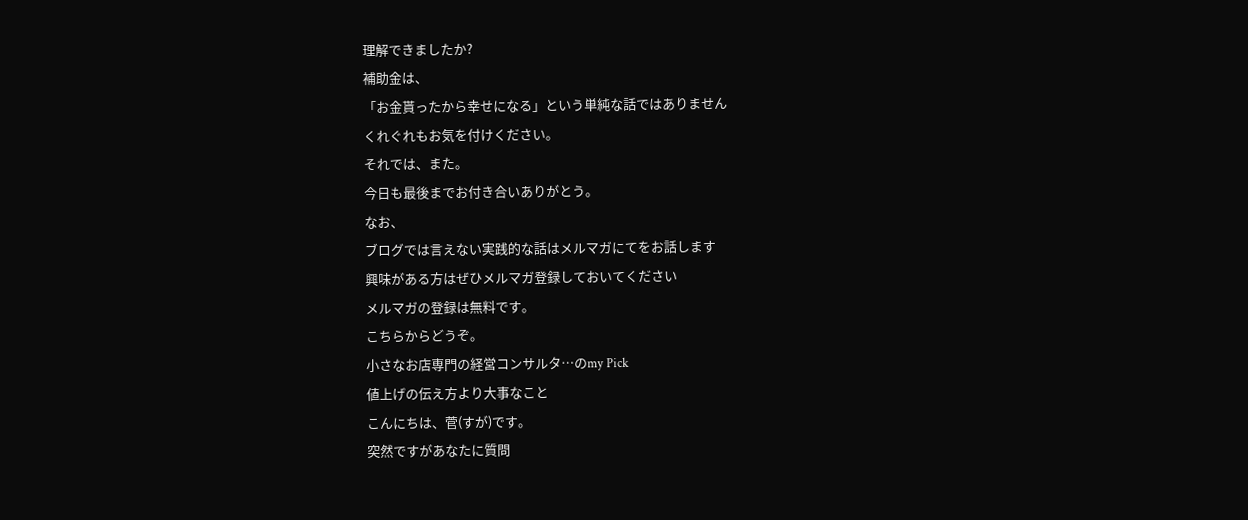理解できましたか?
補助金は、
「お金貰ったから幸せになる」という単純な話ではありません
くれぐれもお気を付けください。
それでは、また。
今日も最後までお付き合いありがとう。
なお、
ブログでは言えない実践的な話はメルマガにてをお話します
興味がある方はぜひメルマガ登録しておいてください
メルマガの登録は無料です。
こちらからどうぞ。
小さなお店専門の経営コンサルタ…のmy Pick
値上げの伝え方より大事なこと
こんにちは、菅(すが)です。
突然ですがあなたに質問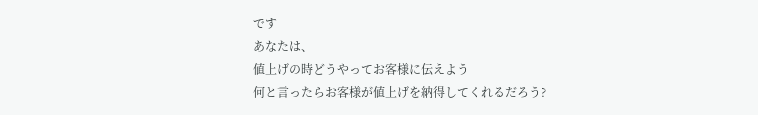です
あなたは、
値上げの時どうやってお客様に伝えよう
何と言ったらお客様が値上げを納得してくれるだろう?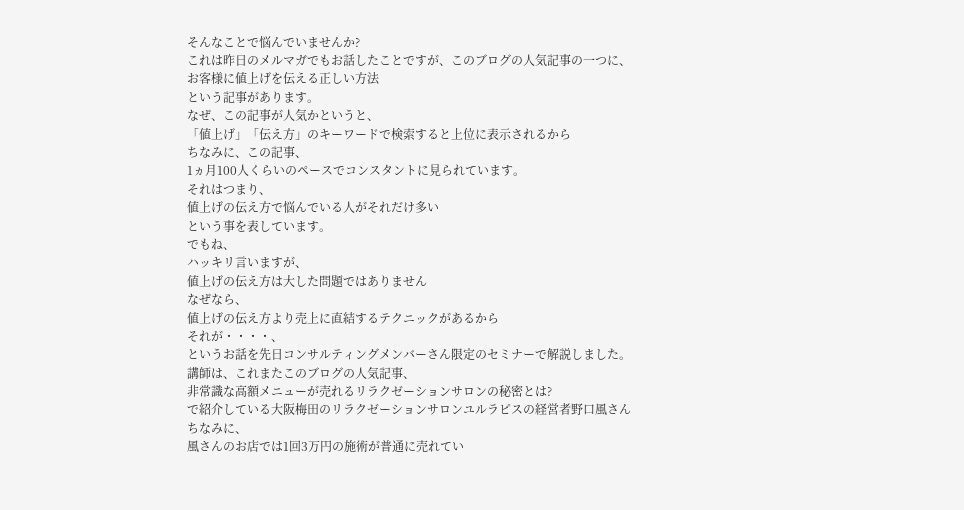そんなことで悩んでいませんか?
これは昨日のメルマガでもお話したことですが、このブログの人気記事の一つに、
お客様に値上げを伝える正しい方法
という記事があります。
なぜ、この記事が人気かというと、
「値上げ」「伝え方」のキーワードで検索すると上位に表示されるから
ちなみに、この記事、
1ヵ月100人くらいのペースでコンスタントに見られています。
それはつまり、
値上げの伝え方で悩んでいる人がそれだけ多い
という事を表しています。
でもね、
ハッキリ言いますが、
値上げの伝え方は大した問題ではありません
なぜなら、
値上げの伝え方より売上に直結するテクニックがあるから
それが・・・・、
というお話を先日コンサルティングメンバーさん限定のセミナーで解説しました。
講師は、これまたこのブログの人気記事、
非常識な高額メニューが売れるリラクゼーションサロンの秘密とは?
で紹介している大阪梅田のリラクゼーションサロンユルラピスの経営者野口風さん
ちなみに、
風さんのお店では1回3万円の施術が普通に売れてい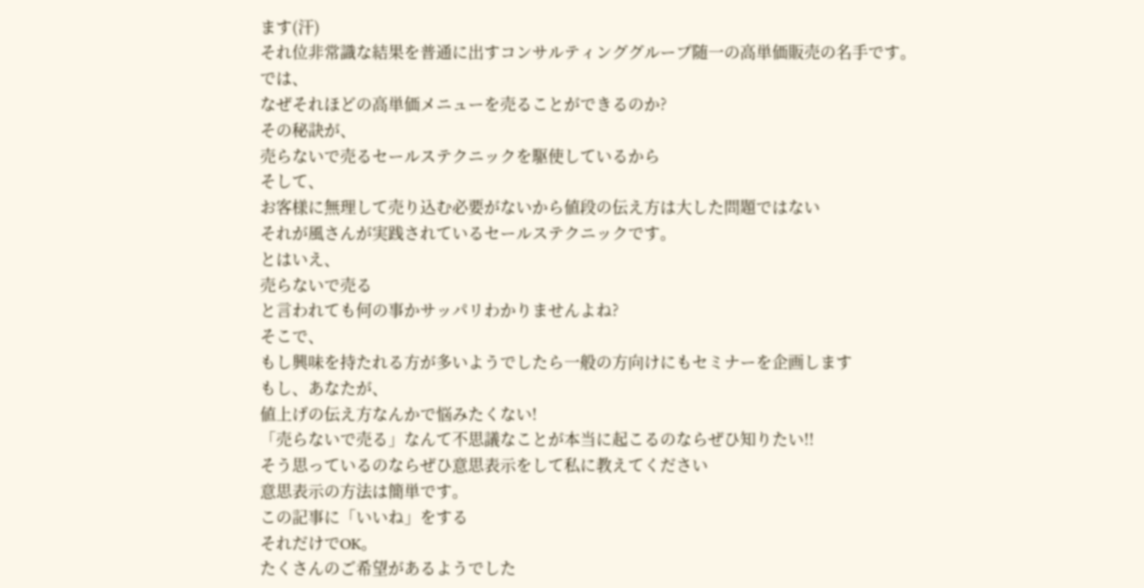ます(汗)
それ位非常識な結果を普通に出すコンサルティンググループ随一の高単価販売の名手です。
では、
なぜそれほどの高単価メニューを売ることができるのか?
その秘訣が、
売らないで売るセールステクニックを駆使しているから
そして、
お客様に無理して売り込む必要がないから値段の伝え方は大した問題ではない
それが風さんが実践されているセールステクニックです。
とはいえ、
売らないで売る
と言われても何の事かサッパリわかりませんよね?
そこで、
もし興味を持たれる方が多いようでしたら一般の方向けにもセミナーを企画します
もし、あなたが、
値上げの伝え方なんかで悩みたくない!
「売らないで売る」なんて不思議なことが本当に起こるのならぜひ知りたい!!
そう思っているのならぜひ意思表示をして私に教えてください
意思表示の方法は簡単です。
この記事に「いいね」をする
それだけでOK。
たくさんのご希望があるようでした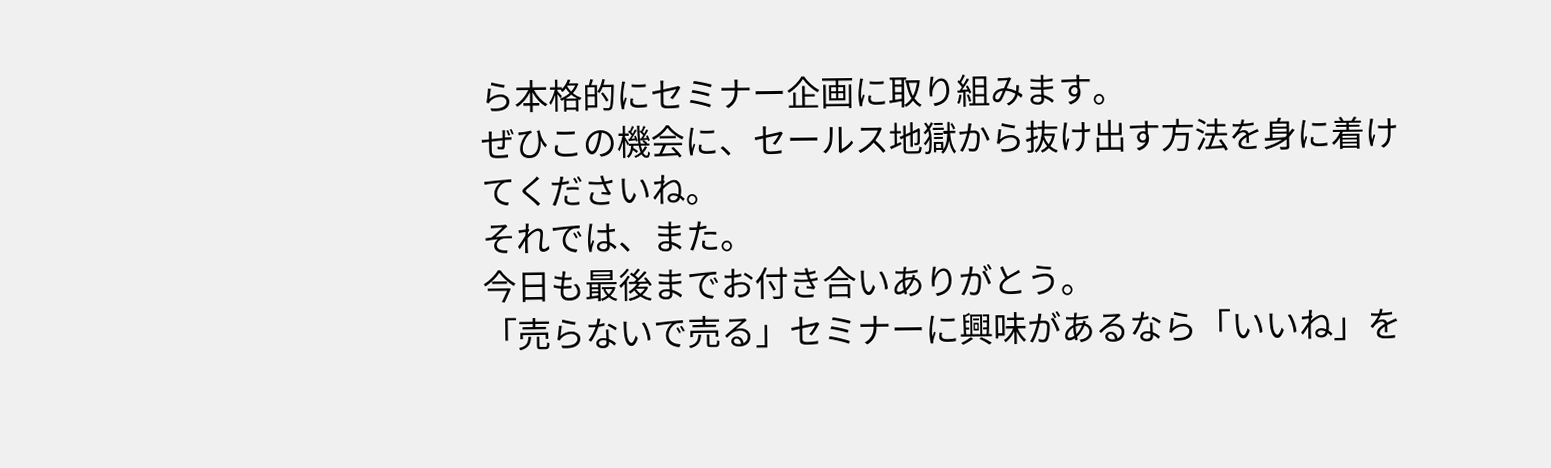ら本格的にセミナー企画に取り組みます。
ぜひこの機会に、セールス地獄から抜け出す方法を身に着けてくださいね。
それでは、また。
今日も最後までお付き合いありがとう。
「売らないで売る」セミナーに興味があるなら「いいね」を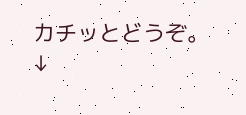カチッとどうぞ。
↓